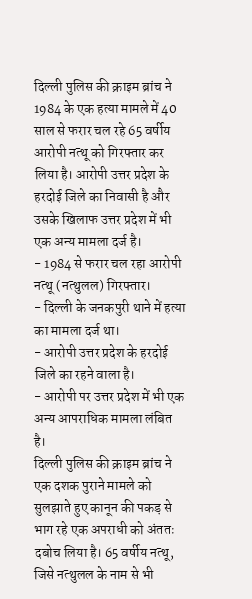दिल्ली पुलिस की क्राइम ब्रांच ने 1984 के एक हत्या मामले में 40 साल से फरार चल रहे 65 वर्षीय आरोपी नत्थू को गिरफ्तार कर लिया है। आरोपी उत्तर प्रदेश के हरदोई जिले का निवासी है और उसके खिलाफ उत्तर प्रदेश में भी एक अन्य मामला दर्ज है।
- 1984 से फरार चल रहा आरोपी नत्थू (नत्थुलल) गिरफ्तार।
- दिल्ली के जनकपुरी थाने में हत्या का मामला दर्ज था।
- आरोपी उत्तर प्रदेश के हरदोई जिले का रहने वाला है।
- आरोपी पर उत्तर प्रदेश में भी एक अन्य आपराधिक मामला लंबित है।
दिल्ली पुलिस की क्राइम ब्रांच ने एक दशक पुराने मामले को सुलझाते हुए कानून की पकड़ से भाग रहे एक अपराधी को अंततः दबोच लिया है। 65 वर्षीय नत्थू, जिसे नत्थुलल के नाम से भी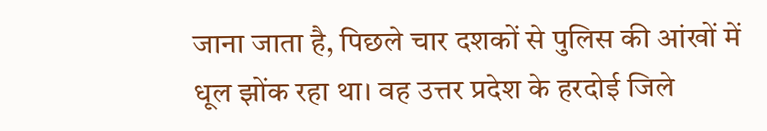जाना जाता है, पिछले चार दशकों से पुलिस की आंखों में धूल झोंक रहा था। वह उत्तर प्रदेश के हरदोई जिले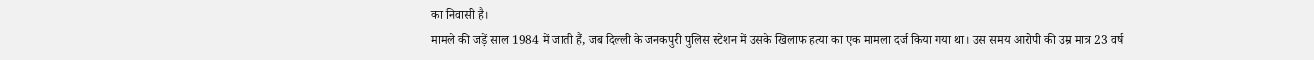का निवासी है।
मामले की जड़ें साल 1984 में जाती हैं, जब दिल्ली के जनकपुरी पुलिस स्टेशन में उसके खिलाफ हत्या का एक मामला दर्ज किया गया था। उस समय आरोपी की उम्र मात्र 23 वर्ष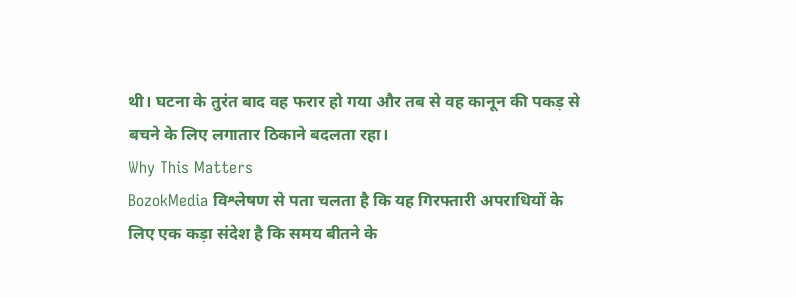थी। घटना के तुरंत बाद वह फरार हो गया और तब से वह कानून की पकड़ से बचने के लिए लगातार ठिकाने बदलता रहा।
Why This Matters
BozokMedia विश्लेषण से पता चलता है कि यह गिरफ्तारी अपराधियों के लिए एक कड़ा संदेश है कि समय बीतने के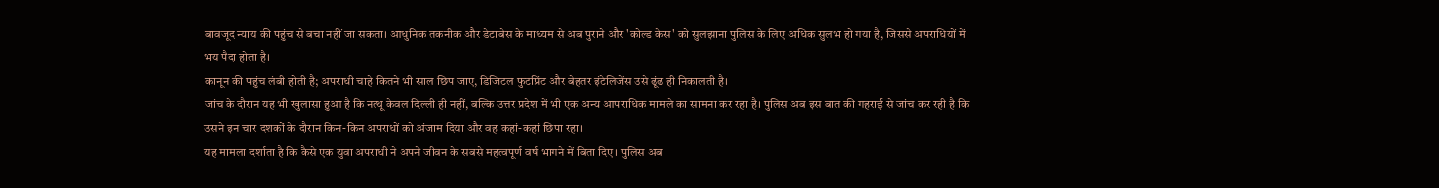बावजूद न्याय की पहुंच से बचा नहीं जा सकता। आधुनिक तकनीक और डेटाबेस के माध्यम से अब पुराने और 'कोल्ड केस' को सुलझाना पुलिस के लिए अधिक सुलभ हो गया है, जिससे अपराधियों में भय पैदा होता है।
कानून की पहुंच लंबी होती है; अपराधी चाहे कितने भी साल छिप जाए, डिजिटल फुटप्रिंट और बेहतर इंटेलिजेंस उसे ढूंढ ही निकालती है।
जांच के दौरान यह भी खुलासा हुआ है कि नत्थू केवल दिल्ली ही नहीं, बल्कि उत्तर प्रदेश में भी एक अन्य आपराधिक मामले का सामना कर रहा है। पुलिस अब इस बात की गहराई से जांच कर रही है कि उसने इन चार दशकों के दौरान किन-किन अपराधों को अंजाम दिया और वह कहां-कहां छिपा रहा।
यह मामला दर्शाता है कि कैसे एक युवा अपराधी ने अपने जीवन के सबसे महत्वपूर्ण वर्ष भागने में बिता दिए। पुलिस अब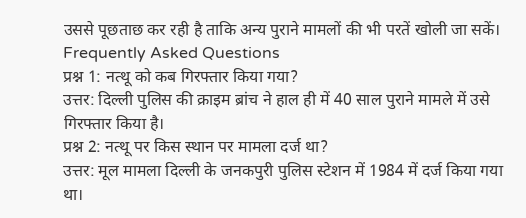उससे पूछताछ कर रही है ताकि अन्य पुराने मामलों की भी परतें खोली जा सकें।
Frequently Asked Questions
प्रश्न 1: नत्थू को कब गिरफ्तार किया गया?
उत्तर: दिल्ली पुलिस की क्राइम ब्रांच ने हाल ही में 40 साल पुराने मामले में उसे गिरफ्तार किया है।
प्रश्न 2: नत्थू पर किस स्थान पर मामला दर्ज था?
उत्तर: मूल मामला दिल्ली के जनकपुरी पुलिस स्टेशन में 1984 में दर्ज किया गया था।